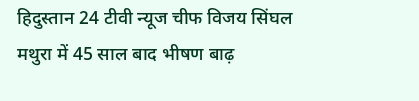हिदुस्तान 24 टीवी न्यूज चीफ विजय सिंघल
मथुरा में 45 साल बाद भीषण बाढ़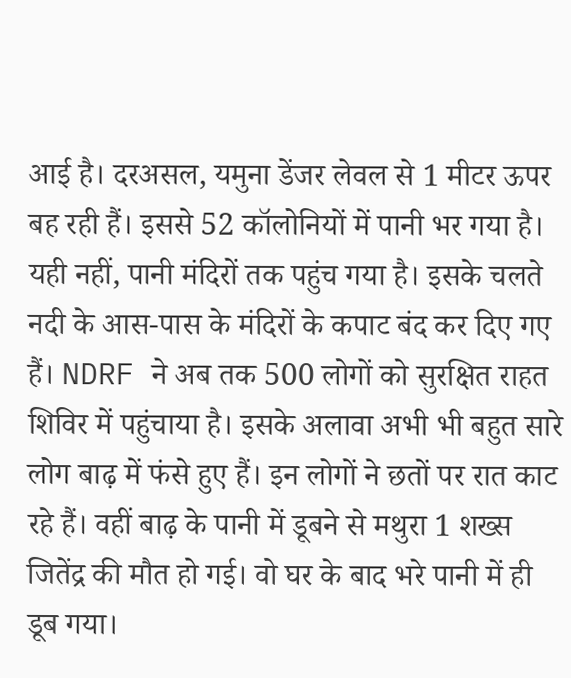आई है। दरअसल, यमुना डेंजर लेवल से 1 मीटर ऊपर बह रही हैं। इससे 52 कॉलोनियों में पानी भर गया है। यही नहीं, पानी मंदिरों तक पहुंच गया है। इसके चलते नदी के आस-पास के मंदिरों के कपाट बंद कर दिए गए हैं। NDRF ने अब तक 500 लोगों को सुरक्षित राहत शिविर में पहुंचाया है। इसके अलावा अभी भी बहुत सारे लोग बाढ़ में फंसे हुए हैं। इन लोगों ने छतों पर रात काट रहे हैं। वहीं बाढ़ के पानी में डूबने से मथुरा 1 शख्स जितेंद्र की मौत हो गई। वो घर के बाद भरे पानी में ही डूब गया।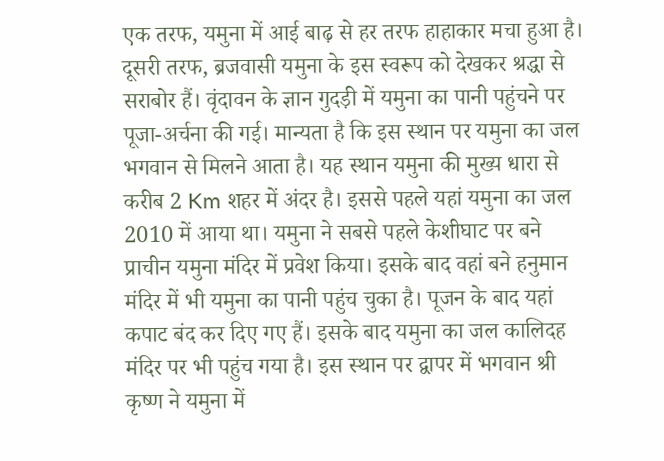एक तरफ, यमुना में आई बाढ़ से हर तरफ हाहाकार मचा हुआ है। दूसरी तरफ, ब्रजवासी यमुना के इस स्वरूप को देखकर श्रद्धा से सराबोर हैं। वृंदावन के ज्ञान गुदड़ी में यमुना का पानी पहुंचने पर पूजा-अर्चना की गई। मान्यता है कि इस स्थान पर यमुना का जल भगवान से मिलने आता है। यह स्थान यमुना की मुख्य धारा से करीब 2 Km शहर में अंदर है। इससे पहले यहां यमुना का जल 2010 में आया था। यमुना ने सबसे पहले केशीघाट पर बने प्राचीन यमुना मंदिर में प्रवेश किया। इसके बाद वहां बने हनुमान मंदिर में भी यमुना का पानी पहुंच चुका है। पूजन के बाद यहां कपाट बंद कर दिए गए हैं। इसके बाद यमुना का जल कालिदह मंदिर पर भी पहुंच गया है। इस स्थान पर द्वापर में भगवान श्री कृष्ण ने यमुना में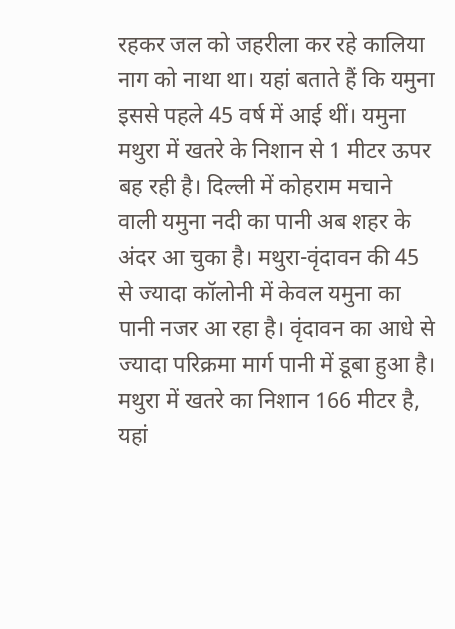रहकर जल को जहरीला कर रहे कालिया नाग को नाथा था। यहां बताते हैं कि यमुना इससे पहले 45 वर्ष में आई थीं। यमुना मथुरा में खतरे के निशान से 1 मीटर ऊपर बह रही है। दिल्ली में कोहराम मचाने वाली यमुना नदी का पानी अब शहर के अंदर आ चुका है। मथुरा-वृंदावन की 45 से ज्यादा कॉलोनी में केवल यमुना का पानी नजर आ रहा है। वृंदावन का आधे से ज्यादा परिक्रमा मार्ग पानी में डूबा हुआ है। मथुरा में खतरे का निशान 166 मीटर है, यहां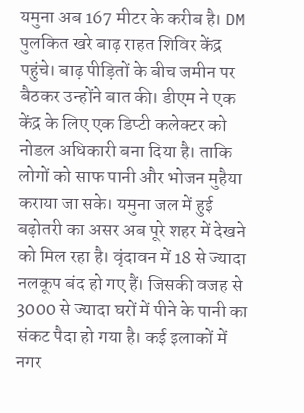यमुना अब 167 मीटर के करीब है। DM पुलकित खरे बाढ़ राहत शिविर केंद्र पहुंचे। बाढ़ पीड़ितों के बीच जमीन पर बैठकर उन्होंने बात की। डीएम ने एक केंद्र के लिए एक डिप्टी कलेक्टर को नोडल अधिकारी बना दिया है। ताकि लोगों को साफ पानी और भोजन मुहैया कराया जा सके। यमुना जल में हुई बढ़ोतरी का असर अब पूरे शहर में देखने को मिल रहा है। वृंदावन में 18 से ज्यादा नलकूप बंद हो गए हैं। जिसकी वजह से 3000 से ज्यादा घरों में पीने के पानी का संकट पैदा हो गया है। कई इलाकों में नगर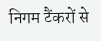निगम टैंकरों से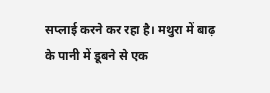सप्लाई करने कर रहा है। मथुरा में बाढ़ के पानी में डूबने से एक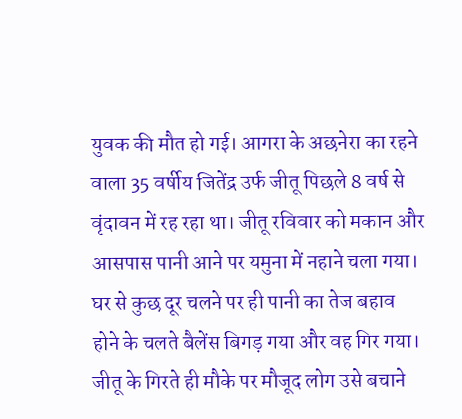युवक की मौत हो गई। आगरा के अछनेरा का रहने वाला 35 वर्षीय जितेंद्र उर्फ जीतू पिछले 8 वर्ष से वृंदावन में रह रहा था। जीतू रविवार को मकान और आसपास पानी आने पर यमुना में नहाने चला गया। घर से कुछ दूर चलने पर ही पानी का तेज बहाव होने के चलते बैलेंस बिगड़ गया और वह गिर गया। जीतू के गिरते ही मौके पर मौजूद लोग उसे बचाने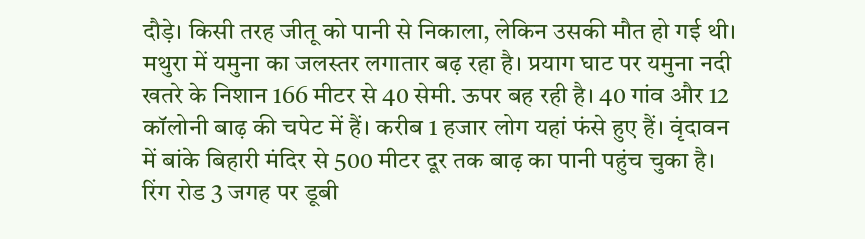दौड़े। किसी तरह जीतू को पानी से निकाला, लेकिन उसकी मौत हो गई थी। मथुरा में यमुना का जलस्तर लगातार बढ़ रहा है। प्रयाग घाट पर यमुना नदी खतरे के निशान 166 मीटर से 40 सेमी. ऊपर बह रही है। 40 गांव और 12 कॉलोनी बाढ़ की चपेट में हैं। करीब 1 हजार लोग यहां फंसे हुए हैं। वृंदावन में बांके बिहारी मंदिर से 500 मीटर दूर तक बाढ़ का पानी पहुंच चुका है। रिंग रोड 3 जगह पर डूबी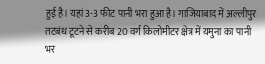हुई है। यहां 3-3 फीट पानी भरा हुआ है। गाजियाबाद में अल्लीपुर तटबंध टूटने से करीब 20 वर्ग किलोमीटर क्षेत्र में यमुना का पानी भर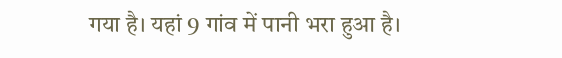गया है। यहां 9 गांव में पानी भरा हुआ है।